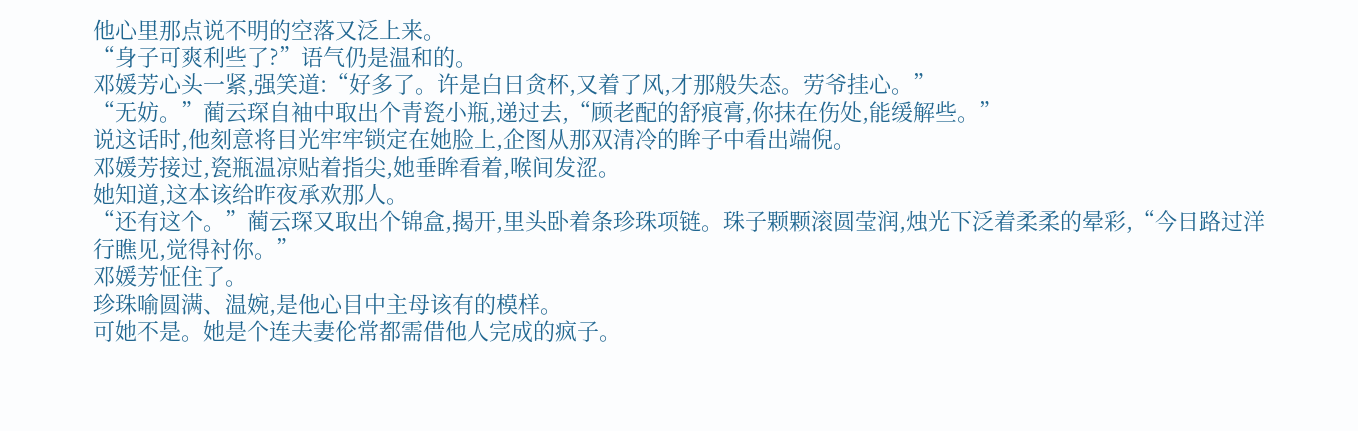他心里那点说不明的空落又泛上来。
“身子可爽利些了?”语气仍是温和的。
邓媛芳心头一紧,强笑道:“好多了。许是白日贪杯,又着了风,才那般失态。劳爷挂心。”
“无妨。”蔺云琛自袖中取出个青瓷小瓶,递过去,“顾老配的舒痕膏,你抹在伤处,能缓解些。”
说这话时,他刻意将目光牢牢锁定在她脸上,企图从那双清冷的眸子中看出端倪。
邓媛芳接过,瓷瓶温凉贴着指尖,她垂眸看着,喉间发涩。
她知道,这本该给昨夜承欢那人。
“还有这个。”蔺云琛又取出个锦盒,揭开,里头卧着条珍珠项链。珠子颗颗滚圆莹润,烛光下泛着柔柔的晕彩,“今日路过洋行瞧见,觉得衬你。”
邓媛芳怔住了。
珍珠喻圆满、温婉,是他心目中主母该有的模样。
可她不是。她是个连夫妻伦常都需借他人完成的疯子。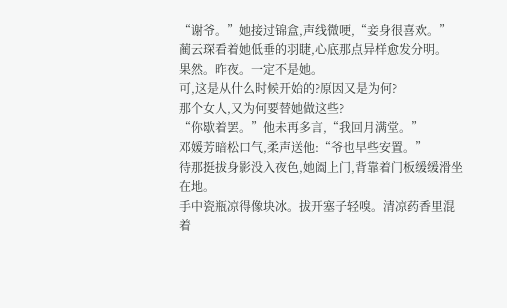“谢爷。”她接过锦盒,声线微哽,“妾身很喜欢。”
蔺云琛看着她低垂的羽睫,心底那点异样愈发分明。
果然。昨夜。一定不是她。
可,这是从什么时候开始的?原因又是为何?
那个女人,又为何要替她做这些?
“你歇着罢。”他未再多言,“我回月满堂。”
邓媛芳暗松口气,柔声送他:“爷也早些安置。”
待那挺拔身影没入夜色,她阖上门,背靠着门板缓缓滑坐在地。
手中瓷瓶凉得像块冰。拔开塞子轻嗅。清凉药香里混着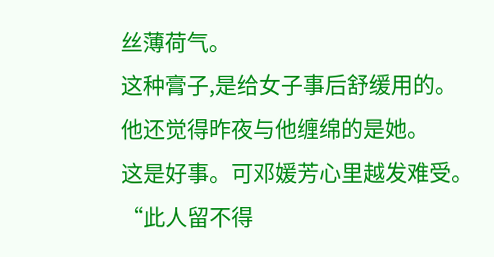丝薄荷气。
这种膏子,是给女子事后舒缓用的。
他还觉得昨夜与他缠绵的是她。
这是好事。可邓媛芳心里越发难受。
“此人留不得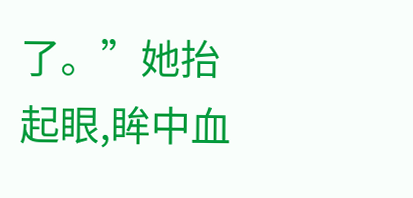了。”她抬起眼,眸中血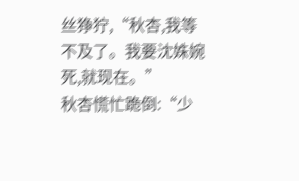丝狰狞,“秋杏,我等不及了。我要沈姝婉死,就现在。”
秋杏慌忙跪倒:“少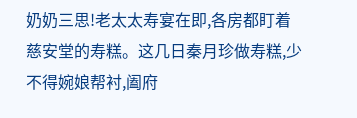奶奶三思!老太太寿宴在即,各房都盯着慈安堂的寿糕。这几日秦月珍做寿糕,少不得婉娘帮衬,阖府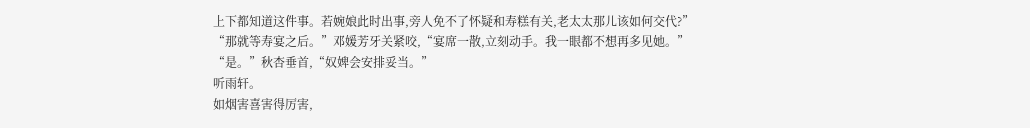上下都知道这件事。若婉娘此时出事,旁人免不了怀疑和寿糕有关,老太太那儿该如何交代?”
“那就等寿宴之后。”邓媛芳牙关紧咬,“宴席一散,立刻动手。我一眼都不想再多见她。”
“是。”秋杏垂首,“奴婢会安排妥当。”
听雨轩。
如烟害喜害得厉害,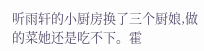听雨轩的小厨房换了三个厨娘,做的菜她还是吃不下。霍